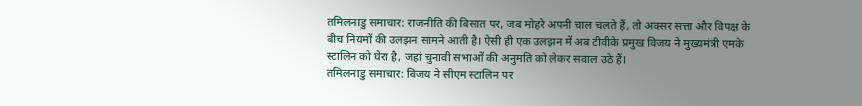तमिलनाडु समाचार: राजनीति की बिसात पर, जब मोहरे अपनी चाल चलते हैं, तो अक्सर सत्ता और विपक्ष के बीच नियमों की उलझन सामने आती है। ऐसी ही एक उलझन में अब टीवीके प्रमुख विजय ने मुख्यमंत्री एमके स्टालिन को घेरा है, जहां चुनावी सभाओं की अनुमति को लेकर सवाल उठे हैं।
तमिलनाडु समाचार: विजय ने सीएम स्टालिन पर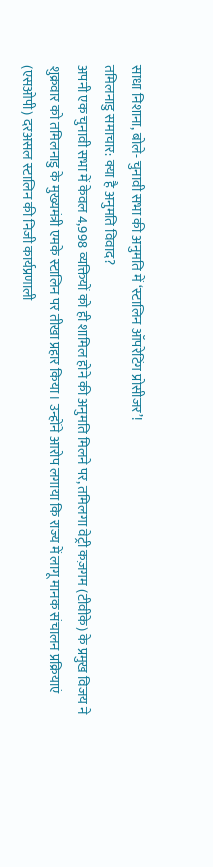साधा निशाना, बोले- चुनावी सभा की अनुमति में ‘स्टालिन ऑपरेटिंग प्रोसीजर’!
तमिलनाडु समाचार: क्या है अनुमति विवाद?
अपनी एक चुनावी सभा में केवल 4,998 व्यक्तियों को ही शामिल होने की अनुमति मिलने पर, तमिलगा वेट्री कज़गम (टीवीके) के प्रमुख विजय ने शुक्रवार को तमिलनाडु के मुख्यमंत्री एमके स्टालिन पर तीखा प्रहार किया। उन्होंने आरोप लगाया कि राज्य में लागू मानक संचालन प्रक्रियाएं (एसओपी) दरअसल स्टालिन की निजी कार्यप्रणाली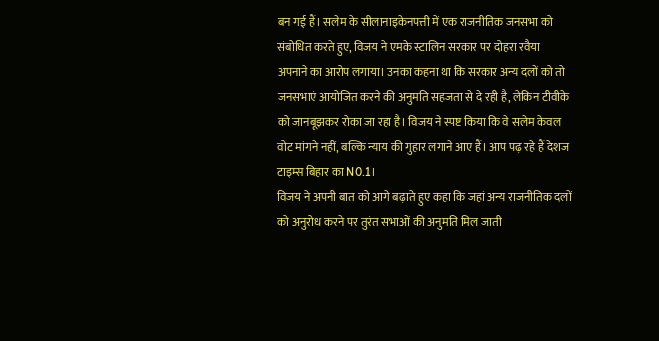बन गई हैं। सलेम के सीलानाइकेनपत्ती में एक राजनीतिक जनसभा को संबोधित करते हुए, विजय ने एमके स्टालिन सरकार पर दोहरा रवैया अपनाने का आरोप लगाया। उनका कहना था कि सरकार अन्य दलों को तो जनसभाएं आयोजित करने की अनुमति सहजता से दे रही है, लेकिन टीवीके को जानबूझकर रोका जा रहा है। विजय ने स्पष्ट किया कि वे सलेम केवल वोट मांगने नहीं, बल्कि न्याय की गुहार लगाने आए हैं। आप पढ़ रहे हैं देशज टाइम्स बिहार का N0.1।
विजय ने अपनी बात को आगे बढ़ाते हुए कहा कि जहां अन्य राजनीतिक दलों को अनुरोध करने पर तुरंत सभाओं की अनुमति मिल जाती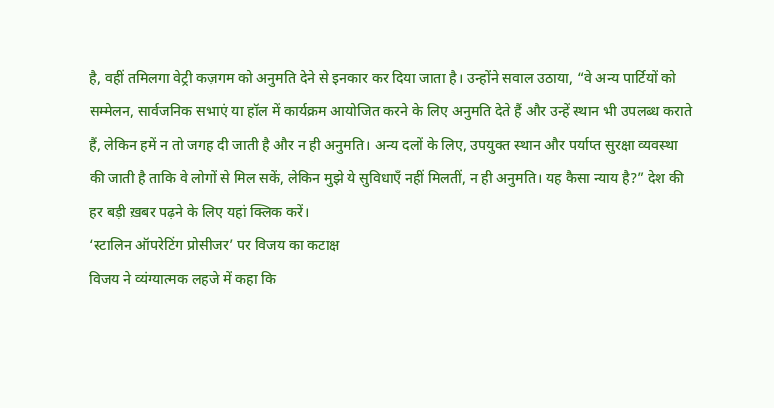है, वहीं तमिलगा वेट्री कज़गम को अनुमति देने से इनकार कर दिया जाता है। उन्होंने सवाल उठाया, “वे अन्य पार्टियों को सम्मेलन, सार्वजनिक सभाएं या हॉल में कार्यक्रम आयोजित करने के लिए अनुमति देते हैं और उन्हें स्थान भी उपलब्ध कराते हैं, लेकिन हमें न तो जगह दी जाती है और न ही अनुमति। अन्य दलों के लिए, उपयुक्त स्थान और पर्याप्त सुरक्षा व्यवस्था की जाती है ताकि वे लोगों से मिल सकें, लेकिन मुझे ये सुविधाएँ नहीं मिलतीं, न ही अनुमति। यह कैसा न्याय है?” देश की हर बड़ी ख़बर पढ़ने के लिए यहां क्लिक करें।
‘स्टालिन ऑपरेटिंग प्रोसीजर’ पर विजय का कटाक्ष
विजय ने व्यंग्यात्मक लहजे में कहा कि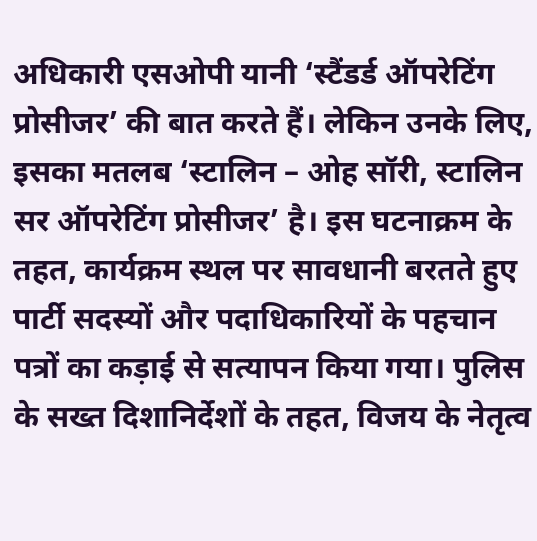अधिकारी एसओपी यानी ‘स्टैंडर्ड ऑपरेटिंग प्रोसीजर’ की बात करते हैं। लेकिन उनके लिए, इसका मतलब ‘स्टालिन – ओह सॉरी, स्टालिन सर ऑपरेटिंग प्रोसीजर’ है। इस घटनाक्रम के तहत, कार्यक्रम स्थल पर सावधानी बरतते हुए पार्टी सदस्यों और पदाधिकारियों के पहचान पत्रों का कड़ाई से सत्यापन किया गया। पुलिस के सख्त दिशानिर्देशों के तहत, विजय के नेतृत्व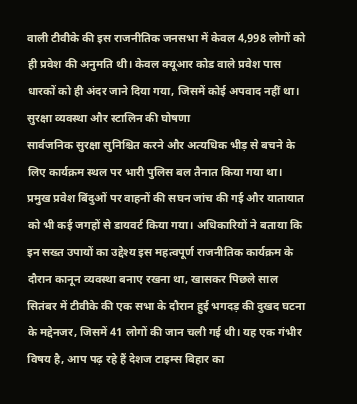वाली टीवीके की इस राजनीतिक जनसभा में केवल 4,998 लोगों को ही प्रवेश की अनुमति थी। केवल क्यूआर कोड वाले प्रवेश पास धारकों को ही अंदर जाने दिया गया, जिसमें कोई अपवाद नहीं था।
सुरक्षा व्यवस्था और स्टालिन की घोषणा
सार्वजनिक सुरक्षा सुनिश्चित करने और अत्यधिक भीड़ से बचने के लिए कार्यक्रम स्थल पर भारी पुलिस बल तैनात किया गया था। प्रमुख प्रवेश बिंदुओं पर वाहनों की सघन जांच की गई और यातायात को भी कई जगहों से डायवर्ट किया गया। अधिकारियों ने बताया कि इन सख्त उपायों का उद्देश्य इस महत्वपूर्ण राजनीतिक कार्यक्रम के दौरान कानून व्यवस्था बनाए रखना था, खासकर पिछले साल सितंबर में टीवीके की एक सभा के दौरान हुई भगदड़ की दुखद घटना के मद्देनजर, जिसमें 41 लोगों की जान चली गई थी। यह एक गंभीर विषय है, आप पढ़ रहे हैं देशज टाइम्स बिहार का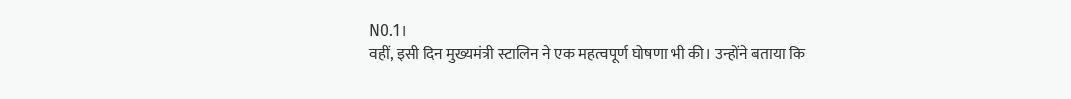N0.1।
वहीं, इसी दिन मुख्यमंत्री स्टालिन ने एक महत्वपूर्ण घोषणा भी की। उन्होंने बताया कि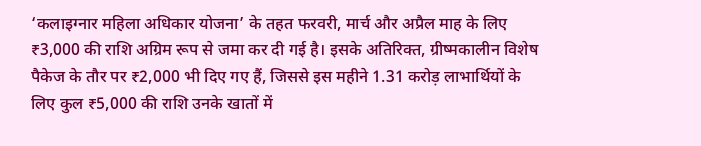‘कलाइग्नार महिला अधिकार योजना’ के तहत फरवरी, मार्च और अप्रैल माह के लिए ₹3,000 की राशि अग्रिम रूप से जमा कर दी गई है। इसके अतिरिक्त, ग्रीष्मकालीन विशेष पैकेज के तौर पर ₹2,000 भी दिए गए हैं, जिससे इस महीने 1.31 करोड़ लाभार्थियों के लिए कुल ₹5,000 की राशि उनके खातों में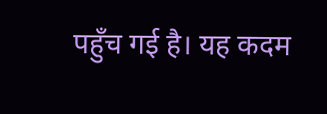पहुँच गई है। यह कदम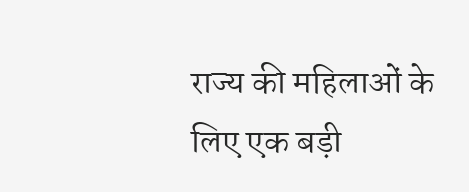राज्य की महिलाओं के लिए एक बड़ी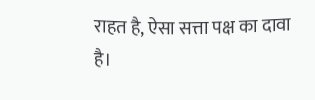राहत है, ऐसा सत्ता पक्ष का दावा है।